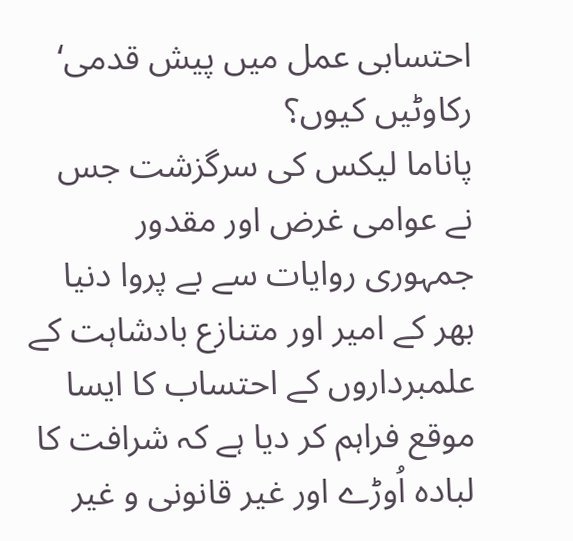احتسابی عمل میں پیش قدمی‘ رکاوٹیں کیوں؟
پاناما لیکس کی سرگزشت جس نے عوامی غرض اور مقدور جمہوری روایات سے بے پروا دنیا بھر کے امیر اور متنازع بادشاہت کے علمبرداروں کے احتساب کا ایسا موقع فراہم کر دیا ہے کہ شرافت کا لبادہ اُوڑے اور غیر قانونی و غیر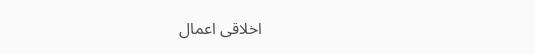اخلاقی اعمال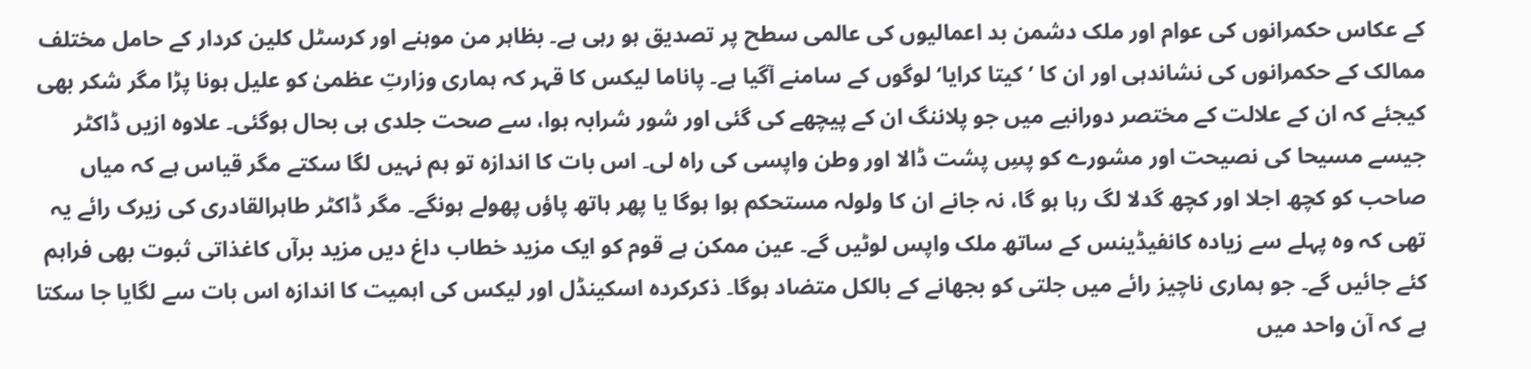کے عکاس حکمرانوں کی عوام اور ملک دشمن بد اعمالیوں کی عالمی سطح پر تصدیق ہو رہی ہے۔ بظاہر من موہنے اور کرسٹل کلین کردار کے حامل مختلف ممالک کے حکمرانوں کی نشاندہی اور ان کا ’کیتا کرایا‘ لوگوں کے سامنے آگیا ہے۔ پاناما لیکس کا قہر کہ ہماری وزارتِ عظمیٰ کو علیل ہونا پڑا مگر شکر بھی کیجئے کہ ان کے علالت کے مختصر دورانیے میں جو پلاننگ ان کے پیچھے کی گئی اور شور شرابہ ہوا، سے صحت جلدی ہی بحال ہوگئی۔ علاوہ ازیں ڈاکٹر جیسے مسیحا کی نصیحت اور مشورے کو پسِ پشت ڈالا اور وطن واپسی کی راہ لی۔ اس بات کا اندازہ تو ہم نہیں لگا سکتے مگر قیاس ہے کہ میاں صاحب کو کچھ اجلا اور کچھ گدلا لگ رہا ہو گا، نہ جانے ان کا ولولہ مستحکم ہوا ہوگا یا پھر ہاتھ پاؤں پھولے ہونگے۔ مگر ڈاکٹر طاہرالقادری کی زیرک رائے یہ تھی کہ وہ پہلے سے زیادہ کانفیڈینس کے ساتھ ملک واپس لوٹیں گے۔ عین ممکن ہے قوم کو ایک مزید خطاب داغ دیں مزید برآں کاغذاتی ثبوت بھی فراہم کئے جائیں گے۔ جو ہماری ناچیز رائے میں جلتی کو بجھانے کے بالکل متضاد ہوگا۔ ذکرکردہ اسکینڈل اور لیکس کی اہمیت کا اندازہ اس بات سے لگایا جا سکتا ہے کہ آن واحد میں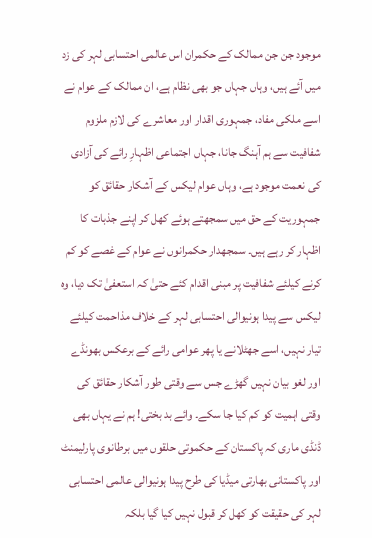موجود جن جن ممالک کے حکمران اس عالمی احتسابی لہر کی زد میں آئے ہیں، وہاں جہاں جو بھی نظام ہے، ان ممالک کے عوام نے اسے ملکی مفاد، جمہوری اقدار اور معاشرے کی لازم ملزوم شفافیت سے ہم آہنگ جانا، جہاں اجتماعی اظہارِ رائے کی آزادی کی نعمت موجود ہے، وہاں عوام لیکس کے آشکار حقائق کو جمہوریت کے حق میں سمجھتے ہوئے کھل کر اپنے جذبات کا اظہار کر رہے ہیں۔ سمجھدار حکمرانوں نے عوام کے غصے کو کم کرنے کیلئے شفافیت پر مبنی اقدام کئے حتیٰ کہ استعفیٰ تک دیا، وہ لیکس سے پیدا ہونیوالی احتسابی لہر کے خلاف مذاحمت کیلئے تیار نہیں، اسے جھٹلانے یا پھر عوامی رائے کے برعکس بھونڈے اور لغو بیان نہیں گھڑے جس سے وقتی طور آشکار حقائق کی وقتی اہمیت کو کم کیا جا سکے۔ وائے بد بختی! ہم نے یہاں بھی ڈنڈی ماری کہ پاکستان کے حکموتی حلقوں میں برطانوی پارلیمنٹ اور پاکستانی بھارتی میڈیا کی طرح پیدا ہونیوالی عالمی احتسابی لہر کی حقیقت کو کھل کر قبول نہیں کیا گیا بلکہ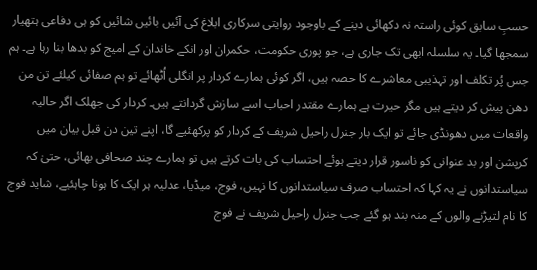حسبِ سابق کوئی راستہ نہ دکھائی دینے کے باوجود روایتی سرکاری ابلاغ کی آئیں بائیں شائیں کو ہی دفاعی ہتھیار سمجھا گیا۔ یہ سلسلہ ابھی تک جاری ہے، جو پوری حکومت، حکمران اور انکے خاندان کے امیج کو بدھا بنا رہا ہے۔ ہم جس پُر تکلف اور تہذیبی معاشرے کا حصہ ہیں، اگر کوئی ہمارے کردار پر انگلی اُٹھائے تو ہم صفائی کیلئے تن من دھن پیش کر دیتے ہیں مگر حیرت ہے ہمارے مقتدر احباب اسے سازش گردانتے ہیں۔ کردار کی جھلک اگر حالیہ واقعات میں دھونڈی جائے تو ایک بار جنرل راحیل شریف کے کردار کو پرکھئیے گا، اپنے تین دن قبل بیان میں کرپشن اور بد عنوانی کو ناسور قرار دیتے ہوئے احتساب کی بات کرتے ہیں تو ہمارے چند صحافی بھائی، حتیٰ کہ سیاستدانوں نے یہ کہا کہ احتساب صرف سیاستدانوں کا نہیں، فوج، میڈیا، عدلیہ ہر ایک کا ہونا چاہئیے، شاید فوج کا نام لتیڑنے والوں کے منہ بند ہو گئے جب جنرل راحیل شریف نے فوج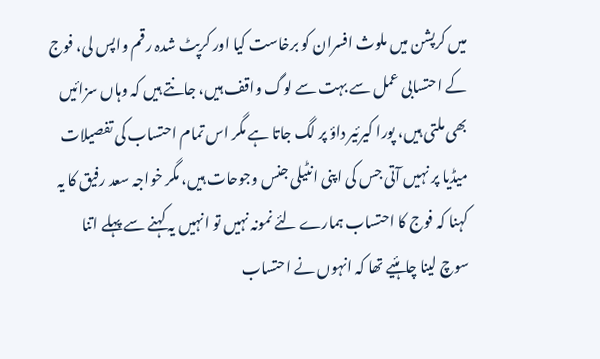میں کرپشن میں ملوث افسران کو برخاست کیا اور کرپٹ شدہ رقم واپس لی، فوج کے احتسابی عمل سے بہت سے لوگ واقف ہیں، جانتے ہیں کہ وہاں سزائیں بھی ملتی ہیں، پورا کیرئیر داؤ پر لگ جاتا ہے مگر اس تمام احتساب کی تفصیلات میڈیا پر نہیں آتی جس کی اپنی انٹیلی جنس وجوحات ہیں، مگر خواجہ سعد رفیق کا یہ کہنا کہ فوج کا احتساب ہمارے لئے نمونہ نہیں تو انہیں یہ کہنے سے پہلے اتنا سوچ لینا چاہئیے تھا کہ انہوں نے احتساب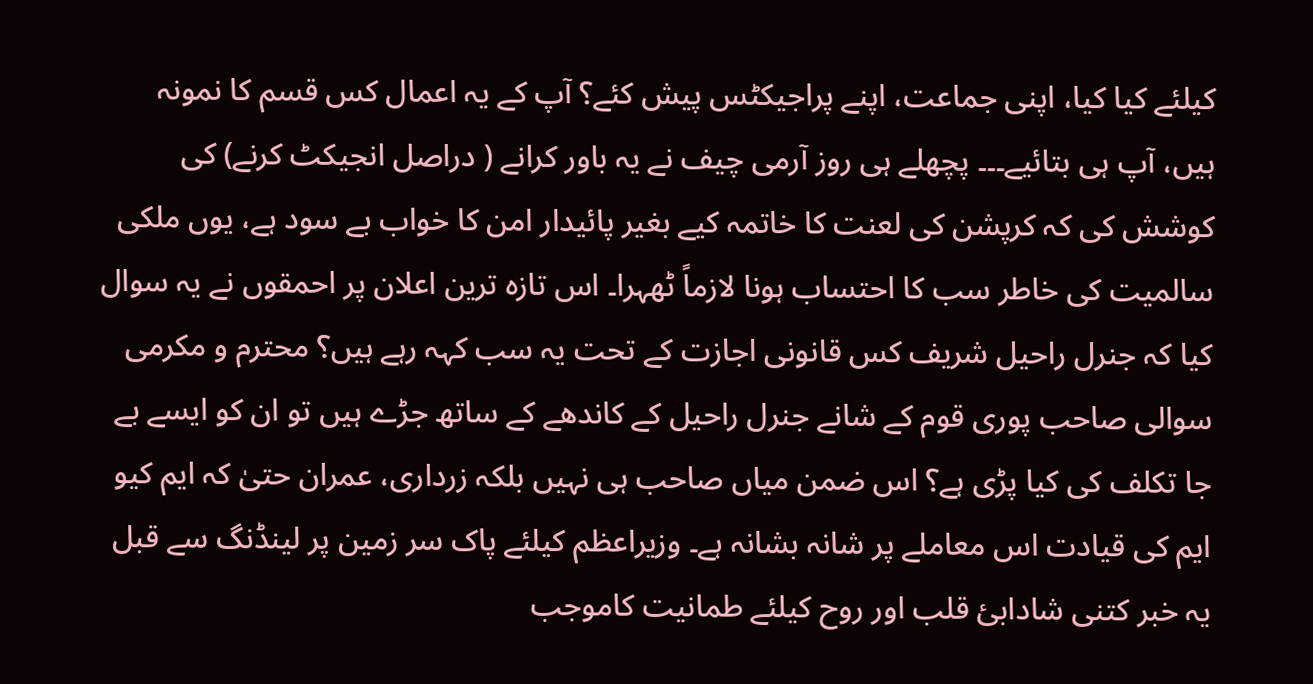کیلئے کیا کیا، اپنی جماعت، اپنے پراجیکٹس پیش کئے؟ آپ کے یہ اعمال کس قسم کا نمونہ ہیں، آپ ہی بتائیے۔۔۔ پچھلے ہی روز آرمی چیف نے یہ باور کرانے ( دراصل انجیکٹ کرنے) کی کوشش کی کہ کرپشن کی لعنت کا خاتمہ کیے بغیر پائیدار امن کا خواب بے سود ہے، یوں ملکی سالمیت کی خاطر سب کا احتساب ہونا لازماً ٹھہرا۔ اس تازہ ترین اعلان پر احمقوں نے یہ سوال کیا کہ جنرل راحیل شریف کس قانونی اجازت کے تحت یہ سب کہہ رہے ہیں؟ محترم و مکرمی سوالی صاحب پوری قوم کے شانے جنرل راحیل کے کاندھے کے ساتھ جڑے ہیں تو ان کو ایسے بے جا تکلف کی کیا پڑی ہے؟ اس ضمن میاں صاحب ہی نہیں بلکہ زرداری، عمران حتیٰ کہ ایم کیو ایم کی قیادت اس معاملے پر شانہ بشانہ ہے۔ وزیراعظم کیلئے پاک سر زمین پر لینڈنگ سے قبل یہ خبر کتنی شادابئ قلب اور روح کیلئے طمانیت کاموجب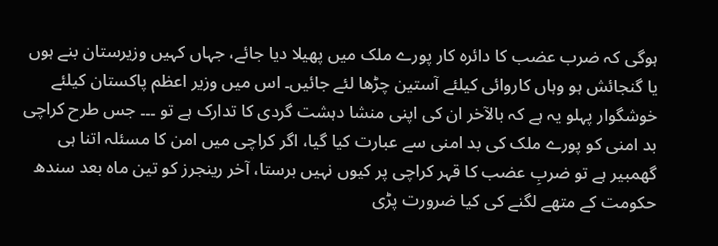ہوگی کہ ضرب عضب کا دائرہ کار پورے ملک میں پھیلا دیا جائے، جہاں کہیں وزیرستان بنے ہوں یا گنجائش ہو وہاں کاروائی کیلئے آستین چڑھا لئے جائیں۔ اس میں وزیر اعظم پاکستان کیلئے خوشگوار پہلو یہ ہے کہ بالآخر ان کی اپنی منشا دہشت گردی کا تدارک ہے تو ۔۔۔ جس طرح کراچی بد امنی کو پورے ملک کی بد امنی سے عبارت کیا گیا، اگر کراچی میں امن کا مسئلہ اتنا ہی گھمبیر ہے تو ضربِ عضب کا قہر کراچی پر کیوں نہیں برستا، آخر رینجرز کو تین ماہ بعد سندھ حکومت کے متھے لگنے کی کیا ضرورت پڑی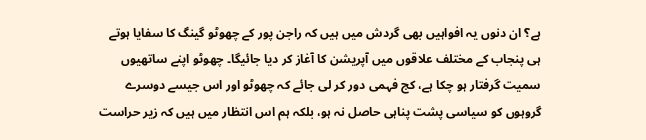ہے؟ ان دنوں یہ افواہیں بھی گردش میں ہیں کہ راجن پور کے چھوٹو گینگ کا سفایا ہوتے ہی پنجاب کے مختلف علاقوں میں آپریشن کا آغاز کر دیا جائیگا۔ چھوٹو اپنے ساتھیوں سمیت گرفتار ہو چکا ہے، کج فہمی دور کر لی جائے کہ چھوٹو اور اس جیسے دوسرے گروہوں کو سیاسی پشت پناہی حاصل نہ ہو، بلکہ ہم اس انتظار میں ہیں کہ زیر حراست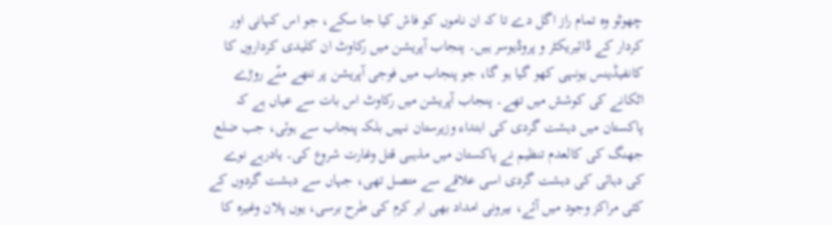چھوٹو وہ تمام راز اگل دے تا کہ ان ناموں کو فاش کیا جا سکے، جو اس کہانی اور کردار کے ڈائیریکٹر و پروڈیوسر ہیں۔ پنجاب آپریشن میں رکاوٹ ان کلیدی کرداروں کا کانفیڈینس یونہی کھو گیا ہو گا، جو پنجاب میں فوجی آپریشن پر ننھے منّے روڑے اٹکانے کی کوشش میں تھے۔ پنجاب آپریشن میں رکاوٹ اس بات سے عیاں ہے کہ پاکستان میں دہشت گردی کی ابتداء وزیرستان نہیں بلکہ پنجاب سے ہوئی، جب ضلع جھنگ کی کالعدم تنظیم نے پاکستان میں مذہبی قتل وغارت شروع کی۔ یادرہے نوے کی دہائی کی دہشت گردی اسی علاقے سے متصل تھی، جہاں سے دہشت گردوں کے کئی مراکز وجود میں آئے، بیرونی امداد بھی ابر کرم کی طرح برسی، یوں پلان وغیرہ کا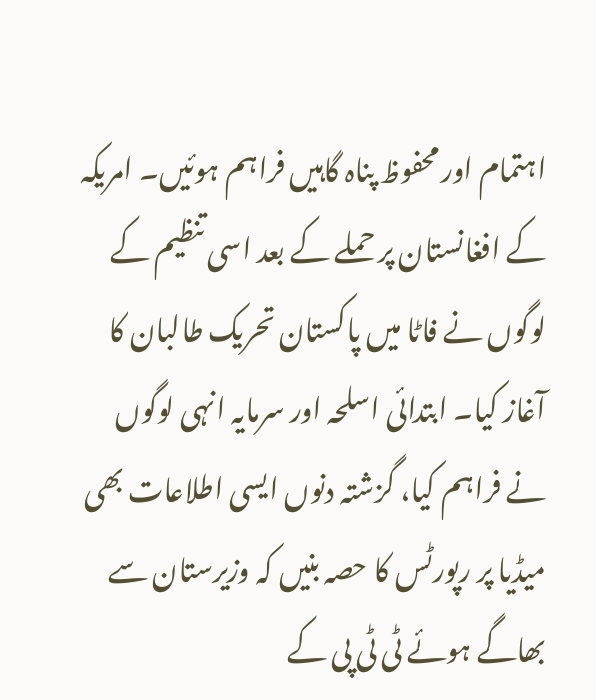اہتمام اور محفوظ پناہ گاہیں فراہم ہوئیں۔ امریکہ کے افغانستان پر حملے کے بعد اسی تنظیم کے لوگوں نے فاٹا میں پاکستان تحریک طالبان کا آغاز کیا۔ ابتدائی اسلحہ اور سرمایہ انہی لوگوں نے فراہم کیا، گزشتہ دنوں ایسی اطلاعات بھی میڈیا پر رپورٹس کا حصہ بنیں کہ وزیرستان سے بھاگے ہوئے ٹی ٹی پی کے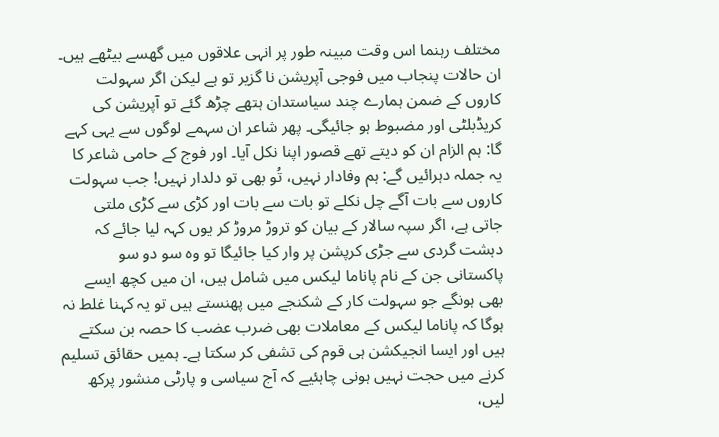مختلف رہنما اس وقت مبینہ طور پر انہی علاقوں میں گھسے بیٹھے ہیں۔ ان حالات پنجاب میں فوجی آپریشن نا گزیر تو ہے لیکن اگر سہولت کاروں کے ضمن ہمارے چند سیاستدان ہتھے چڑھ گئے تو آپریشن کی کریڈبلٹی اور مضبوط ہو جائیگی۔ پھر شاعر ان سہمے لوگوں سے یہی کہے گا: ہم الزام ان کو دیتے تھے قصور اپنا نکل آیا۔ اور فوج کے حامی شاعر کا یہ جملہ دہرائیں گے: ہم وفادار نہیں، تُو بھی تو دلدار نہیں! جب سہولت کاروں سے بات آگے چل نکلے تو بات سے بات اور کڑی سے کڑی ملتی جاتی ہے، اگر سپہ سالار کے بیان کو تروڑ مروڑ کر یوں کہہ لیا جائے کہ دہشت گردی سے جڑی کرپشن پر وار کیا جائیگا تو وہ سو دو سو پاکستانی جن کے نام پاناما لیکس میں شامل ہیں، ان میں کچھ ایسے بھی ہونگے جو سہولت کار کے شکنجے میں پھنستے ہیں تو یہ کہنا غلط نہ ہوگا کہ پاناما لیکس کے معاملات بھی ضرب عضب کا حصہ بن سکتے ہیں اور ایسا انجیکشن ہی قوم کی تشفی کر سکتا ہے۔ ہمیں حقائق تسلیم کرنے میں حجت نہیں ہونی چاہئیے کہ آج سیاسی و پارٹی منشور پرکھ لیں،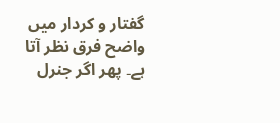گفتار و کردار میں واضح فرق نظر آتا ہے۔ پھر اگر جنرل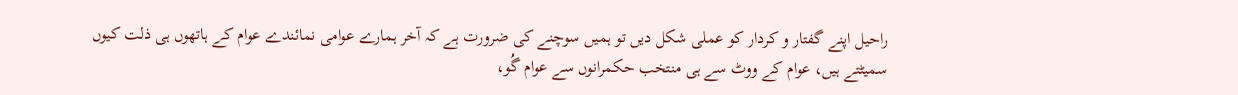راحیل اپنے گفتار و کردار کو عملی شکل دیں تو ہمیں سوچنے کی ضرورت ہے کہ آخر ہمارے عوامی نمائندے عوام کے ہاتھوں ہی ذلت کیوں سمیٹتے ہیں، عوام کے ووٹ سے ہی منتخب حکمرانوں سے عوام گُو،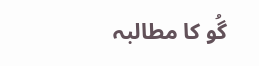گُو کا مطالبہ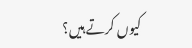کیوں کرتے ہیں؟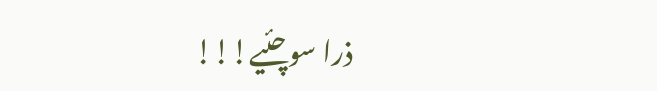ذرا سوچئیے!!!